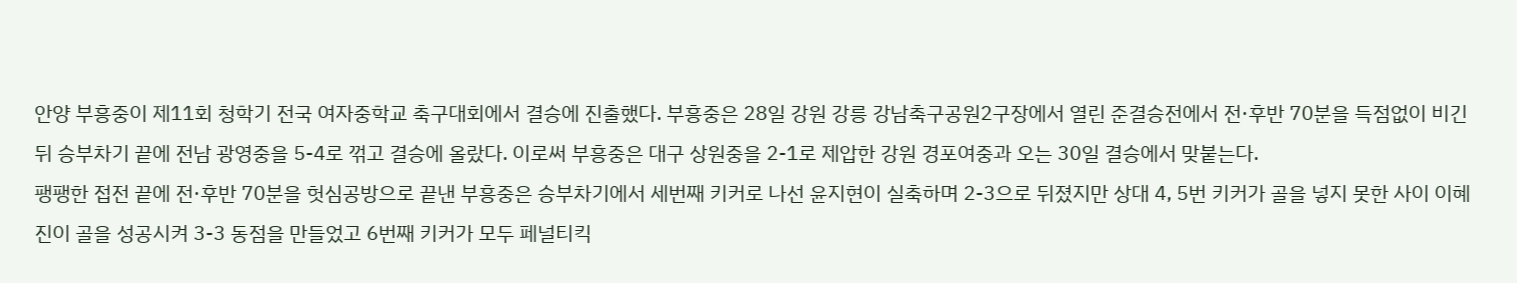안양 부흥중이 제11회 청학기 전국 여자중학교 축구대회에서 결승에 진출했다. 부흥중은 28일 강원 강릉 강남축구공원2구장에서 열린 준결승전에서 전·후반 70분을 득점없이 비긴 뒤 승부차기 끝에 전남 광영중을 5-4로 꺾고 결승에 올랐다. 이로써 부흥중은 대구 상원중을 2-1로 제압한 강원 경포여중과 오는 30일 결승에서 맞붙는다.
팽팽한 접전 끝에 전·후반 70분을 헛심공방으로 끝낸 부흥중은 승부차기에서 세번째 키커로 나선 윤지현이 실축하며 2-3으로 뒤졌지만 상대 4, 5번 키커가 골을 넣지 못한 사이 이혜진이 골을 성공시켜 3-3 동점을 만들었고 6번째 키커가 모두 페널티킥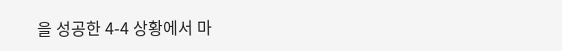을 성공한 4-4 상황에서 마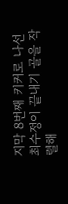지막 8번째 키커로 나선 최수정이 끝내기 골을 작렬해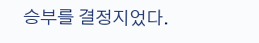승부를 결정지었다.